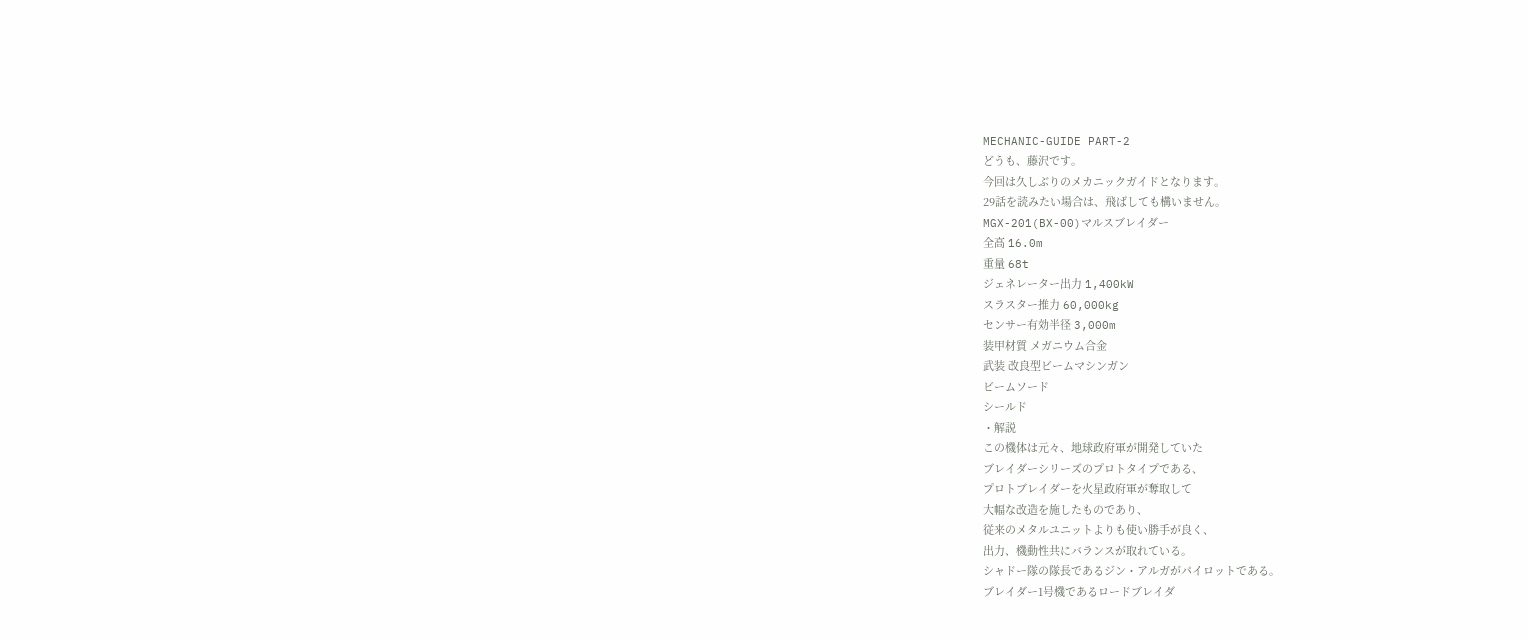MECHANIC-GUIDE PART-2
どうも、藤沢です。
今回は久しぶりのメカニックガイドとなります。
29話を読みたい場合は、飛ばしても構いません。
MGX-201(BX-00)マルスブレイダー
全高 16.0m
重量 68t
ジェネレーター出力 1,400kW
スラスター推力 60,000kg
センサー有効半径 3,000m
装甲材質 メガニウム合金
武装 改良型ビームマシンガン
ビームソード
シールド
・解説
この機体は元々、地球政府軍が開発していた
ブレイダーシリーズのプロトタイプである、
プロトブレイダーを火星政府軍が奪取して
大幅な改造を施したものであり、
従来のメタルユニットよりも使い勝手が良く、
出力、機動性共にバランスが取れている。
シャドー隊の隊長であるジン・アルガがパイロットである。
ブレイダー1号機であるロードブレイダ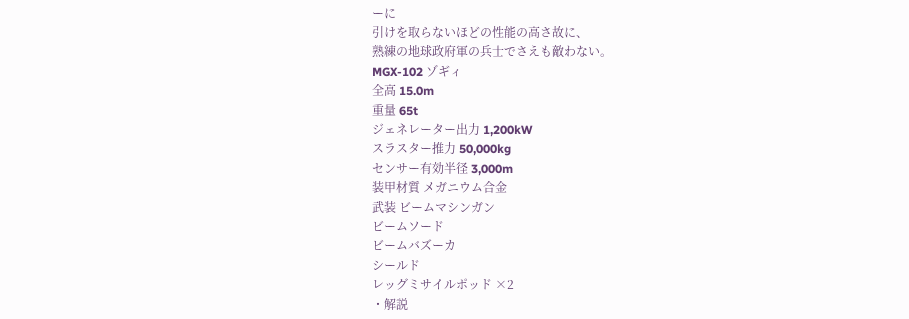ーに
引けを取らないほどの性能の高さ故に、
熟練の地球政府軍の兵士でさえも敵わない。
MGX-102 ゾギィ
全高 15.0m
重量 65t
ジェネレーター出力 1,200kW
スラスター推力 50,000kg
センサー有効半径 3,000m
装甲材質 メガニウム合金
武装 ビームマシンガン
ビームソード
ビームバズーカ
シールド
レッグミサイルポッド ×2
・解説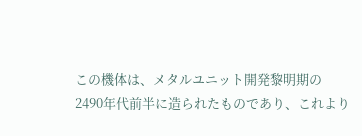この機体は、メタルユニット開発黎明期の
2490年代前半に造られたものであり、これより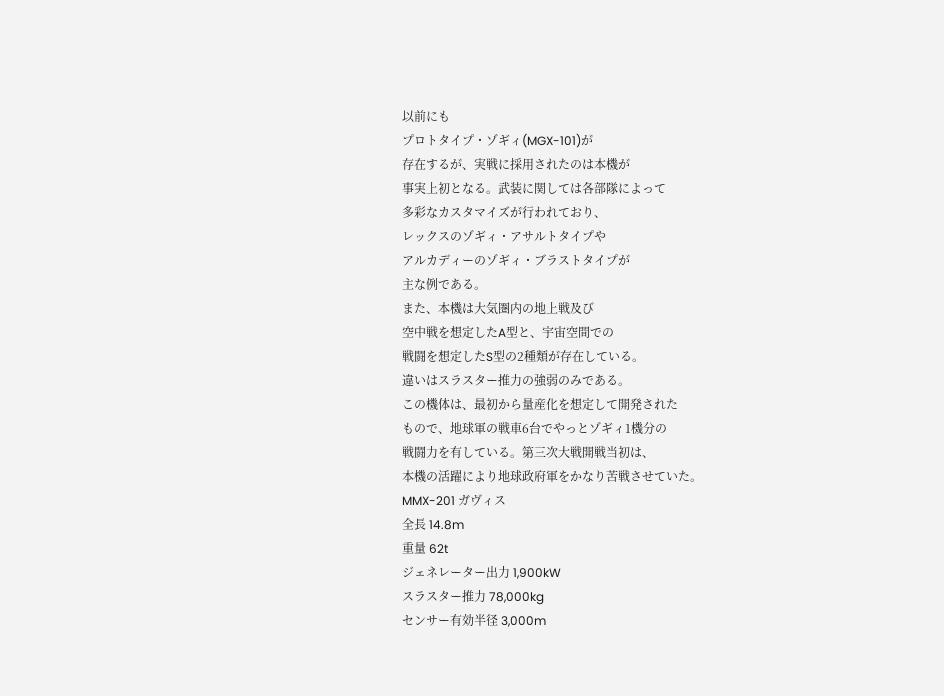以前にも
プロトタイプ・ゾギィ(MGX-101)が
存在するが、実戦に採用されたのは本機が
事実上初となる。武装に関しては各部隊によって
多彩なカスタマイズが行われており、
レックスのゾギィ・アサルトタイプや
アルカディーのゾギィ・ブラストタイプが
主な例である。
また、本機は大気圏内の地上戦及び
空中戦を想定したA型と、宇宙空間での
戦闘を想定したS型の2種類が存在している。
違いはスラスター推力の強弱のみである。
この機体は、最初から量産化を想定して開発された
もので、地球軍の戦車6台でやっとゾギィ1機分の
戦闘力を有している。第三次大戦開戦当初は、
本機の活躍により地球政府軍をかなり苦戦させていた。
MMX-201 ガヴィス
全長 14.8m
重量 62t
ジェネレーター出力 1,900kW
スラスター推力 78,000kg
センサー有効半径 3,000m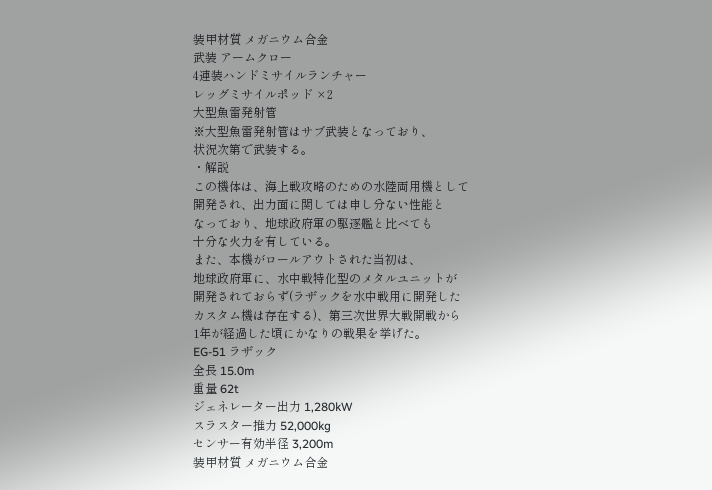装甲材質 メガニウム合金
武装 アームクロー
4連装ハンドミサイルランチャー
レッグミサイルポッド ×2
大型魚雷発射管
※大型魚雷発射管はサブ武装となっており、
状況次第で武装する。
・解説
この機体は、海上戦攻略のための水陸両用機として
開発され、出力面に関しては申し分ない性能と
なっており、地球政府軍の駆逐艦と比べても
十分な火力を有している。
また、本機がロールアウトされた当初は、
地球政府軍に、水中戦特化型のメタルユニットが
開発されておらず(ラザックを水中戦用に開発した
カスタム機は存在する)、第三次世界大戦開戦から
1年が経過した頃にかなりの戦果を挙げた。
EG-51 ラザック
全長 15.0m
重量 62t
ジェネレーター出力 1,280kW
スラスター推力 52,000kg
センサー有効半径 3,200m
装甲材質 メガニウム合金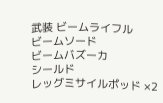武装 ビームライフル
ビームソード
ビームバズーカ
シールド
レッグミサイルポッド ×2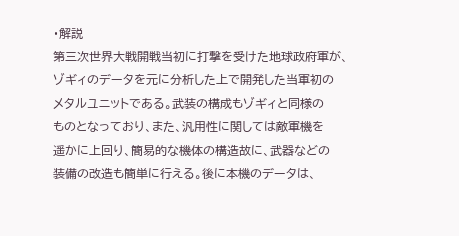・解説
第三次世界大戦開戦当初に打撃を受けた地球政府軍が、
ゾギィのデータを元に分析した上で開発した当軍初の
メタルユニットである。武装の構成もゾギィと同様の
ものとなっており、また、汎用性に関しては敵軍機を
遥かに上回り、簡易的な機体の構造故に、武器などの
装備の改造も簡単に行える。後に本機のデータは、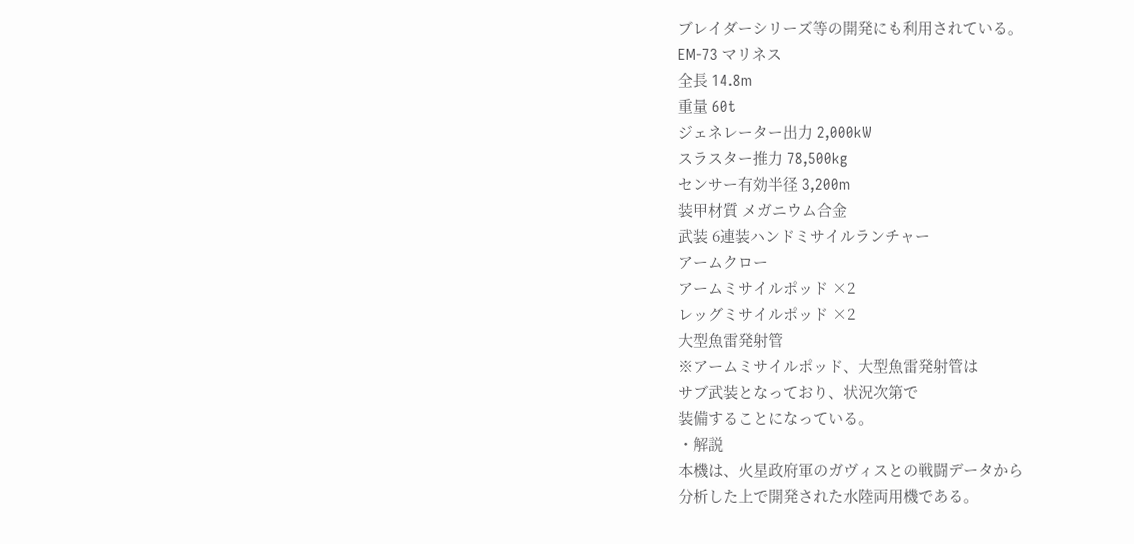ブレイダーシリーズ等の開発にも利用されている。
EM-73 マリネス
全長 14.8m
重量 60t
ジェネレーター出力 2,000kW
スラスター推力 78,500kg
センサー有効半径 3,200m
装甲材質 メガニウム合金
武装 6連装ハンドミサイルランチャー
アームクロー
アームミサイルポッド ×2
レッグミサイルポッド ×2
大型魚雷発射管
※アームミサイルポッド、大型魚雷発射管は
サブ武装となっており、状況次第で
装備することになっている。
・解説
本機は、火星政府軍のガヴィスとの戦闘データから
分析した上で開発された水陸両用機である。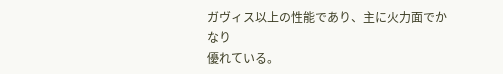ガヴィス以上の性能であり、主に火力面でかなり
優れている。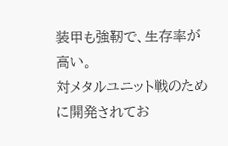装甲も強靭で、生存率が高い。
対メタルユニット戦のために開発されてお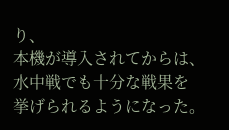り、
本機が導入されてからは、水中戦でも十分な戦果を
挙げられるようになった。